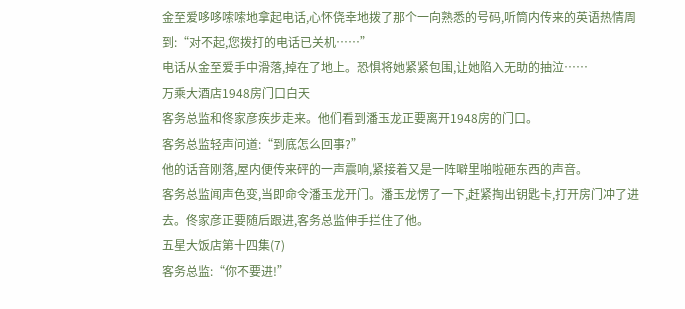金至爱哆哆嗦嗦地拿起电话,心怀侥幸地拨了那个一向熟悉的号码,听筒内传来的英语热情周到:“对不起,您拨打的电话已关机……”
电话从金至爱手中滑落,掉在了地上。恐惧将她紧紧包围,让她陷入无助的抽泣……
万乘大酒店1948房门口白天
客务总监和佟家彦疾步走来。他们看到潘玉龙正要离开1948房的门口。
客务总监轻声问道:“到底怎么回事?”
他的话音刚落,屋内便传来砰的一声震响,紧接着又是一阵噼里啪啦砸东西的声音。
客务总监闻声色变,当即命令潘玉龙开门。潘玉龙愣了一下,赶紧掏出钥匙卡,打开房门冲了进去。佟家彦正要随后跟进,客务总监伸手拦住了他。
五星大饭店第十四集(7)
客务总监:“你不要进!”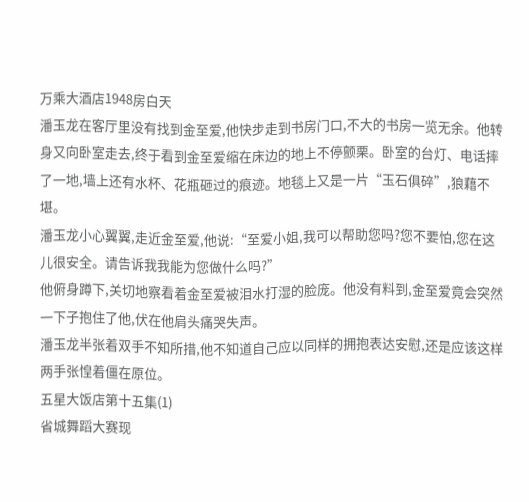万乘大酒店1948房白天
潘玉龙在客厅里没有找到金至爱,他快步走到书房门口,不大的书房一览无余。他转身又向卧室走去,终于看到金至爱缩在床边的地上不停颤栗。卧室的台灯、电话摔了一地,墙上还有水杯、花瓶砸过的痕迹。地毯上又是一片“玉石俱碎”,狼藉不堪。
潘玉龙小心翼翼,走近金至爱,他说:“至爱小姐,我可以帮助您吗?您不要怕,您在这儿很安全。请告诉我我能为您做什么吗?”
他俯身蹲下,关切地察看着金至爱被泪水打湿的脸庞。他没有料到,金至爱竟会突然一下子抱住了他,伏在他肩头痛哭失声。
潘玉龙半张着双手不知所措,他不知道自己应以同样的拥抱表达安慰,还是应该这样两手张惶着僵在原位。
五星大饭店第十五集(1)
省城舞蹈大赛现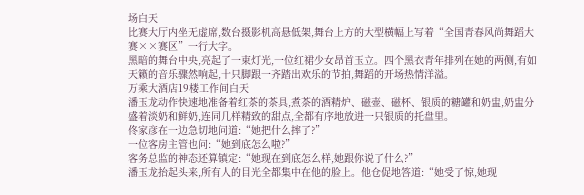场白天
比赛大厅内坐无虚席,数台摄影机高悬低架,舞台上方的大型横幅上写着“全国青春风尚舞蹈大赛××赛区”一行大字。
黑暗的舞台中央,亮起了一束灯光,一位红裙少女昂首玉立。四个黑衣青年排列在她的两侧,有如天籁的音乐骤然响起,十只脚跟一齐踏出欢乐的节拍,舞蹈的开场热情洋溢。
万乘大酒店19楼工作间白天
潘玉龙动作快速地准备着红茶的茶具,煮茶的酒精炉、磁壶、磁杯、银质的糖罐和奶盅,奶盅分盛着淡奶和鲜奶,连同几样精致的甜点,全都有序地放进一只银质的托盘里。
佟家彦在一边急切地问道:“她把什么摔了?”
一位客房主管也问:“她到底怎么啦?”
客务总监的神态还算镇定:“她现在到底怎么样,她跟你说了什么?”
潘玉龙抬起头来,所有人的目光全都集中在他的脸上。他仓促地答道:“她受了惊,她现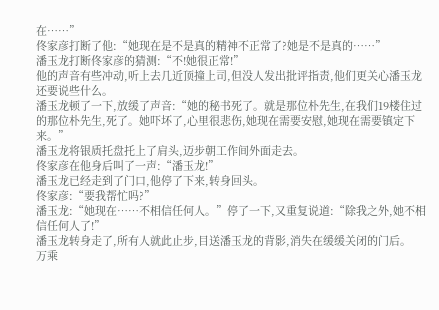在……”
佟家彦打断了他:“她现在是不是真的精神不正常了?她是不是真的……”
潘玉龙打断佟家彦的猜测:“不!她很正常!”
他的声音有些冲动,听上去几近顶撞上司,但没人发出批评指责,他们更关心潘玉龙还要说些什么。
潘玉龙顿了一下,放缓了声音:“她的秘书死了。就是那位朴先生,在我们19楼住过的那位朴先生,死了。她吓坏了,心里很悲伤,她现在需要安慰,她现在需要镇定下来。”
潘玉龙将银质托盘托上了肩头,迈步朝工作间外面走去。
佟家彦在他身后叫了一声:“潘玉龙!”
潘玉龙已经走到了门口,他停了下来,转身回头。
佟家彦:“要我帮忙吗?”
潘玉龙:“她现在……不相信任何人。”停了一下,又重复说道:“除我之外,她不相信任何人了!”
潘玉龙转身走了,所有人就此止步,目送潘玉龙的背影,消失在缓缓关闭的门后。
万乘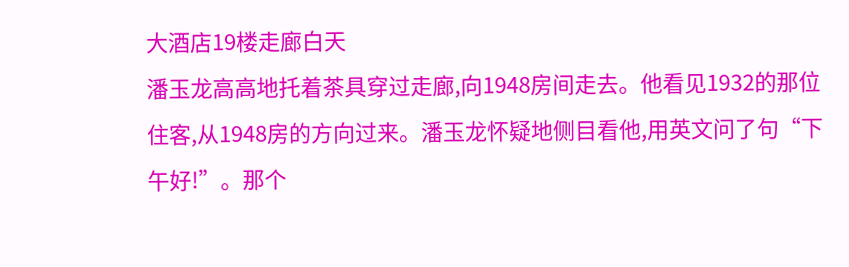大酒店19楼走廊白天
潘玉龙高高地托着茶具穿过走廊,向1948房间走去。他看见1932的那位住客,从1948房的方向过来。潘玉龙怀疑地侧目看他,用英文问了句“下午好!”。那个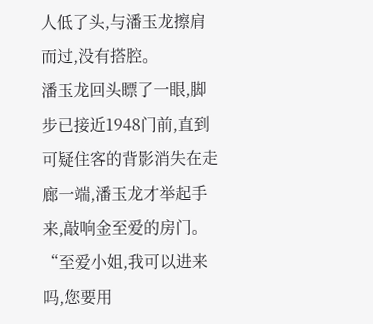人低了头,与潘玉龙擦肩而过,没有搭腔。
潘玉龙回头瞟了一眼,脚步已接近1948门前,直到可疑住客的背影消失在走廊一端,潘玉龙才举起手来,敲响金至爱的房门。
“至爱小姐,我可以进来吗,您要用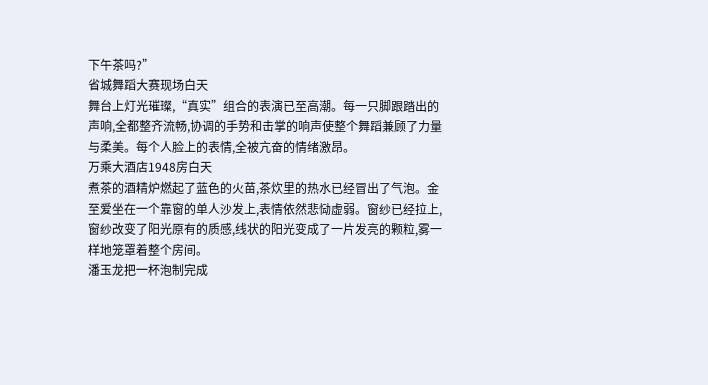下午茶吗?”
省城舞蹈大赛现场白天
舞台上灯光璀璨,“真实”组合的表演已至高潮。每一只脚跟踏出的声响,全都整齐流畅,协调的手势和击掌的响声使整个舞蹈兼顾了力量与柔美。每个人脸上的表情,全被亢奋的情绪激昂。
万乘大酒店1948房白天
煮茶的酒精炉燃起了蓝色的火苗,茶炊里的热水已经冒出了气泡。金至爱坐在一个靠窗的单人沙发上,表情依然悲恸虚弱。窗纱已经拉上,窗纱改变了阳光原有的质感,线状的阳光变成了一片发亮的颗粒,雾一样地笼罩着整个房间。
潘玉龙把一杯泡制完成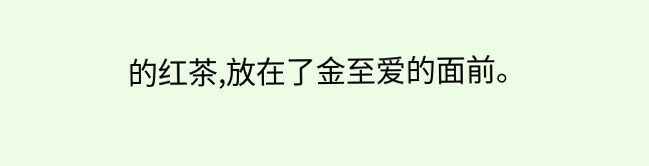的红茶,放在了金至爱的面前。